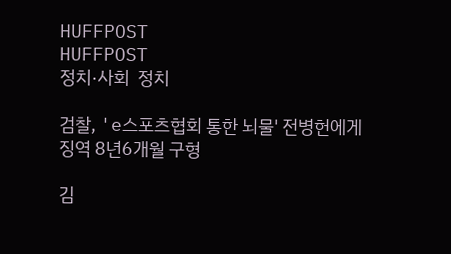HUFFPOST
HUFFPOST
정치·사회  정치

검찰, 'e스포츠협회 통한 뇌물' 전병헌에게 징역 8년6개월 구형

김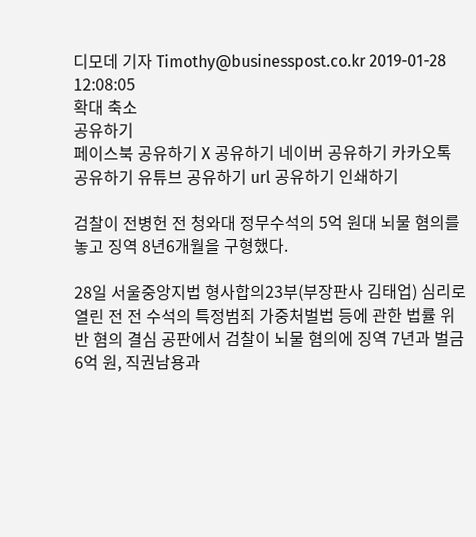디모데 기자 Timothy@businesspost.co.kr 2019-01-28 12:08:05
확대 축소
공유하기
페이스북 공유하기 X 공유하기 네이버 공유하기 카카오톡 공유하기 유튜브 공유하기 url 공유하기 인쇄하기

검찰이 전병헌 전 청와대 정무수석의 5억 원대 뇌물 혐의를 놓고 징역 8년6개월을 구형했다.

28일 서울중앙지법 형사합의23부(부장판사 김태업) 심리로 열린 전 전 수석의 특정범죄 가중처벌법 등에 관한 법률 위반 혐의 결심 공판에서 검찰이 뇌물 혐의에 징역 7년과 벌금 6억 원, 직권남용과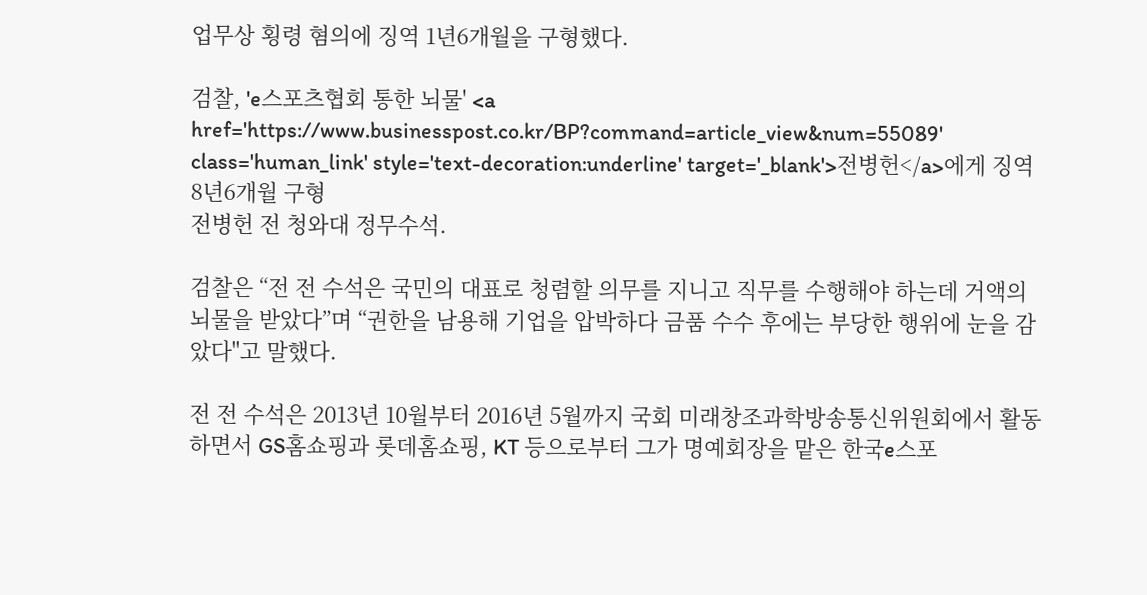업무상 횡령 혐의에 징역 1년6개월을 구형했다.

검찰, 'e스포츠협회 통한 뇌물' <a href='https://www.businesspost.co.kr/BP?command=article_view&num=55089' class='human_link' style='text-decoration:underline' target='_blank'>전병헌</a>에게 징역 8년6개월 구형
전병헌 전 청와대 정무수석.

검찰은 “전 전 수석은 국민의 대표로 청렴할 의무를 지니고 직무를 수행해야 하는데 거액의 뇌물을 받았다”며 “권한을 남용해 기업을 압박하다 금품 수수 후에는 부당한 행위에 눈을 감았다"고 말했다.

전 전 수석은 2013년 10월부터 2016년 5월까지 국회 미래창조과학방송통신위원회에서 활동하면서 GS홈쇼핑과 롯데홈쇼핑, KT 등으로부터 그가 명예회장을 맡은 한국e스포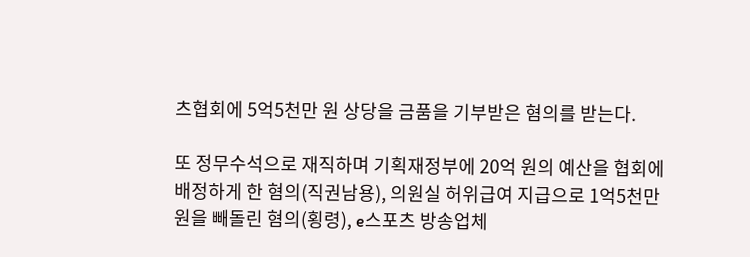츠협회에 5억5천만 원 상당을 금품을 기부받은 혐의를 받는다.

또 정무수석으로 재직하며 기획재정부에 20억 원의 예산을 협회에 배정하게 한 혐의(직권남용), 의원실 허위급여 지급으로 1억5천만 원을 빼돌린 혐의(횡령), e스포츠 방송업체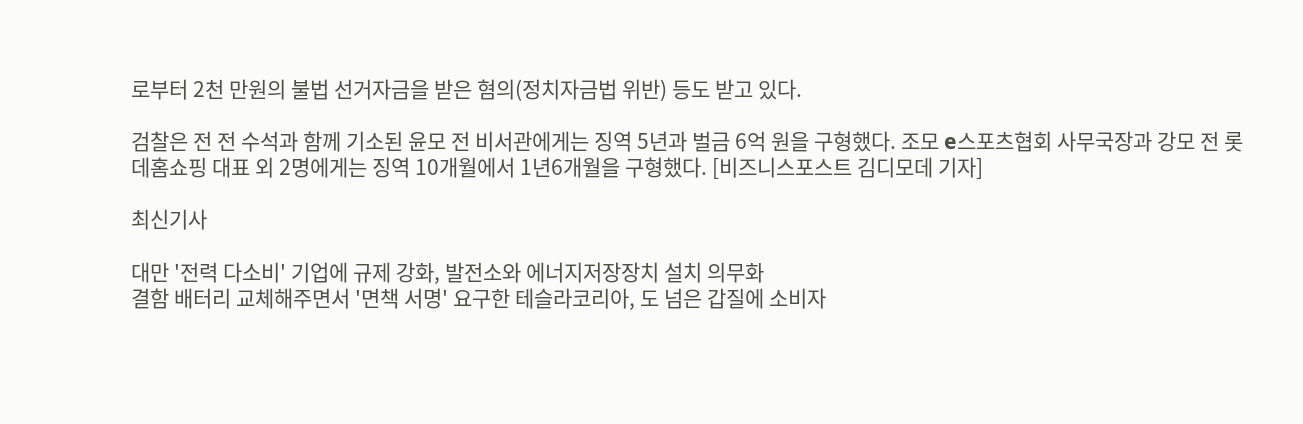로부터 2천 만원의 불법 선거자금을 받은 혐의(정치자금법 위반) 등도 받고 있다.

검찰은 전 전 수석과 함께 기소된 윤모 전 비서관에게는 징역 5년과 벌금 6억 원을 구형했다. 조모 e스포츠협회 사무국장과 강모 전 롯데홈쇼핑 대표 외 2명에게는 징역 10개월에서 1년6개월을 구형했다. [비즈니스포스트 김디모데 기자]

최신기사

대만 '전력 다소비' 기업에 규제 강화, 발전소와 에너지저장장치 설치 의무화
결함 배터리 교체해주면서 '면책 서명' 요구한 테슬라코리아, 도 넘은 갑질에 소비자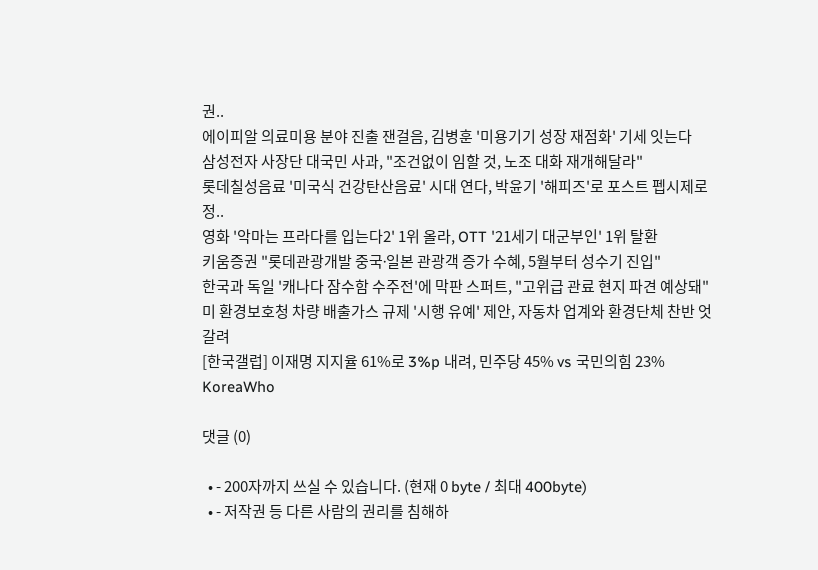권..
에이피알 의료미용 분야 진출 잰걸음, 김병훈 '미용기기 성장 재점화' 기세 잇는다
삼성전자 사장단 대국민 사과, "조건없이 임할 것, 노조 대화 재개해달라"
롯데칠성음료 '미국식 건강탄산음료' 시대 연다, 박윤기 '해피즈'로 포스트 펩시제로 정..
영화 '악마는 프라다를 입는다2' 1위 올라, OTT '21세기 대군부인' 1위 탈환
키움증권 "롯데관광개발 중국ᐧ일본 관광객 증가 수혜, 5월부터 성수기 진입"
한국과 독일 '캐나다 잠수함 수주전'에 막판 스퍼트, "고위급 관료 현지 파견 예상돼"
미 환경보호청 차량 배출가스 규제 '시행 유예' 제안, 자동차 업계와 환경단체 찬반 엇갈려
[한국갤럽] 이재명 지지율 61%로 3%p 내려, 민주당 45% vs 국민의힘 23%
KoreaWho

댓글 (0)

  • - 200자까지 쓰실 수 있습니다. (현재 0 byte / 최대 400byte)
  • - 저작권 등 다른 사람의 권리를 침해하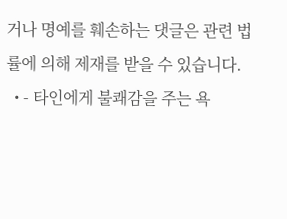거나 명예를 훼손하는 댓글은 관련 법률에 의해 제재를 받을 수 있습니다.
  • - 타인에게 불쾌감을 주는 욕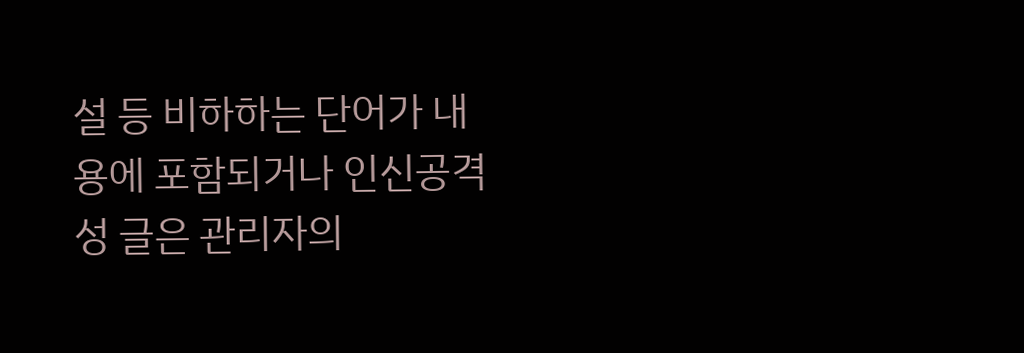설 등 비하하는 단어가 내용에 포함되거나 인신공격성 글은 관리자의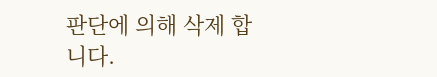판단에 의해 삭제 합니다.